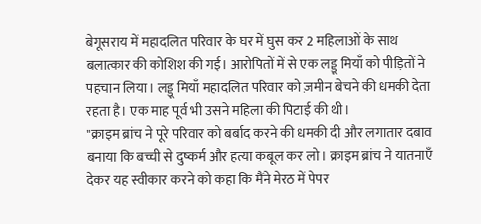बेगूसराय में महादलित परिवार के घर में घुस कर 2 महिलाओं के साथ बलात्कार की कोशिश की गई। आरोपितों में से एक लड्डू मियाँ को पीड़ितों ने पहचान लिया। लड्डू मियाँ महादलित परिवार को ज़मीन बेचने की धमकी देता रहता है। एक माह पूर्व भी उसने महिला की पिटाई की थी।
"क्राइम ब्रांच ने पूरे परिवार को बर्बाद करने की धमकी दी और लगातार दबाव बनाया कि बच्ची से दुष्कर्म और हत्या कबूल कर लो। क्राइम ब्रांच ने यातनाएँ देकर यह स्वीकार करने को कहा कि मैंने मेरठ में पेपर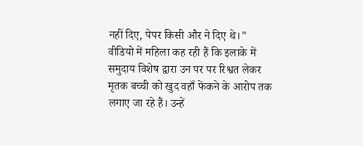नहीं दिए, पेपर किसी और ने दिए थे।"
वीडियो में महिला कह रही हैं कि इलाके में समुदाय विशेष द्वारा उन पर पर रिश्वत लेकर मृतक बच्ची को खुद वहाँ फेंकने के आरोप तक लगाए जा रहे हैं। उन्हें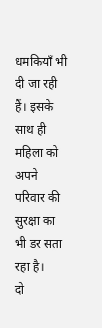धमकियाँ भी दी जा रही हैं। इसके साथ ही महिला को अपने परिवार की सुरक्षा का भी डर सता रहा है।
दो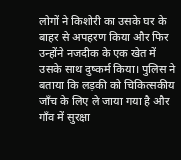लोगों ने किशोरी का उसके घर के बाहर से अपहरण किया और फिर उन्होंने नजदीक के एक खेत में उसके साथ दुष्कर्म किया। पुलिस ने बताया कि लड़की को चिकित्सकीय जाँच के लिए ले जाया गया है और गाँव में सुरक्षा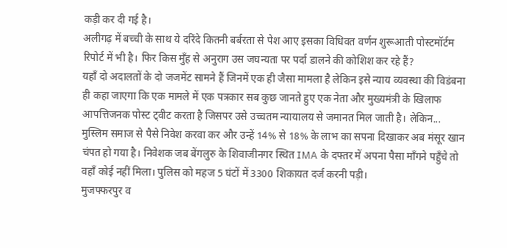कड़ी कर दी गई है।
अलीगढ़ में बच्ची के साथ ये दरिंदे कितनी बर्बरता से पेश आए इसका विधिवत वर्णन शुरूआती पोस्टमॉर्टम रिपोर्ट में भी है। फिर किस मुँह से अनुराग उस जघन्यता पर पर्दा डालने की कोशिश कर रहे हैं?
यहाँ दो अदालतों के दो जजमेंट सामने हैं जिनमें एक ही जैसा मामला है लेकिन इसे न्याय व्यवस्था की विडंबना ही कहा जाएगा कि एक मामले में एक पत्रकार सब कुछ जानते हुए एक नेता और मुख्यमंत्री के खिलाफ आपत्तिजनक पोस्ट ट्वीट करता है जिसपर उसे उच्चतम न्यायालय से जमानत मिल जाती है। लेकिन...
मुस्लिम समाज से पैसे निवेश करवा कर और उन्हें 14% से 18% के लाभ का सपना दिखाकर अब मंसूर खान चंपत हो गया है। निवेशक जब बेंगलुरु के शिवाजीनगर स्थित IMA के दफ्तर में अपना पैसा माँगने पहुँचे तो वहाँ कोई नहीं मिला। पुलिस को महज 5 घंटों में 3300 शिकायत दर्ज करनी पड़ी।
मुजफ्फरपुर व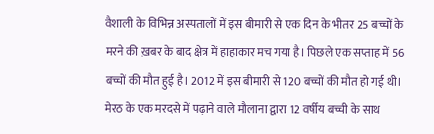वैशाली के विभिन्न अस्पतालों में इस बीमारी से एक दिन के भीतर 25 बच्चों के मरने की ख़बर के बाद क्षेत्र में हाहाकार मच गया है। पिछले एक सप्ताह में 56 बच्चों की मौत हुई है। 2012 में इस बीमारी से 120 बच्चों की मौत हो गई थी।
मेरठ के एक मरदसे में पढ़ाने वाले मौलाना द्वारा 12 वर्षीय बच्ची के साथ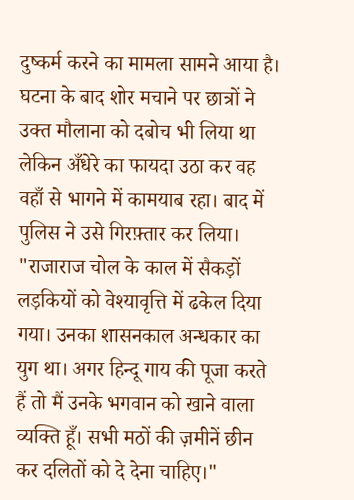दुष्कर्म करने का मामला सामने आया है। घटना के बाद शोर मचाने पर छात्रों ने उक्त मौलाना को दबोच भी लिया था लेकिन अँधेरे का फायदा उठा कर वह वहाँ से भागने में कामयाब रहा। बाद में पुलिस ने उसे गिरफ़्तार कर लिया।
"राजाराज चोल के काल में सैकड़ों लड़कियों को वेश्यावृत्ति में ढकेल दिया गया। उनका शासनकाल अन्धकार का युग था। अगर हिन्दू गाय की पूजा करते हैं तो मैं उनके भगवान को खाने वाला व्यक्ति हूँ। सभी मठों की ज़मीनें छीन कर दलितों को दे देना चाहिए।"